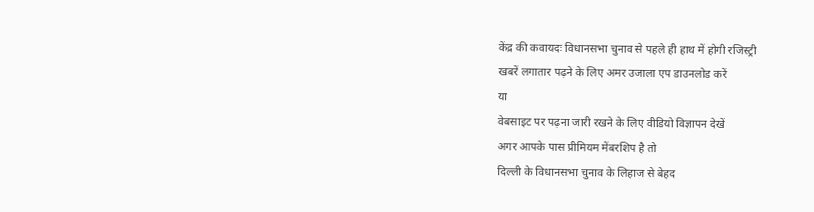केंद्र की कवायदः विधानसभा चुनाव से पहले ही हाथ में होगी रजिस्ट्री
खबरें लगातार पढ़ने के लिए अमर उजाला एप डाउनलोड करें
या
वेबसाइट पर पढ़ना जारी रखने के लिए वीडियो विज्ञापन देखें
अगर आपके पास प्रीमियम मेंबरशिप है तो
दिल्ली के विधानसभा चुनाव के लिहाज से बेहद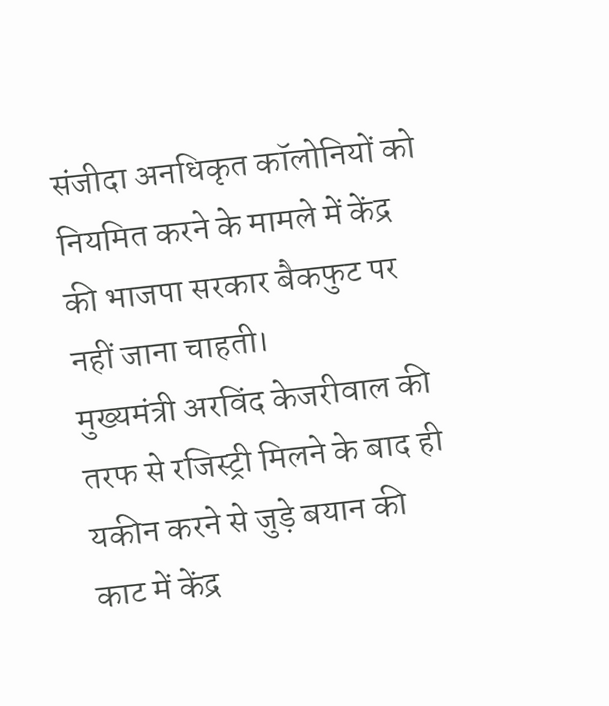संजीदा अनधिकृत कॉलोनियों को नियमित करने के मामले में केंद्र की भाजपा सरकार बैकफुट पर नहीं जाना चाहती।
मुख्यमंत्री अरविंद केजरीवाल की तरफ से रजिस्ट्री मिलने के बाद ही यकीन करने से जुड़े बयान की काट में केंद्र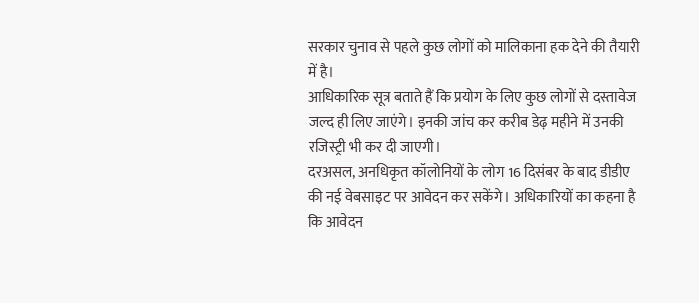सरकार चुनाव से पहले कुछ लोगों को मालिकाना हक देने की तैयारी में है।
आधिकारिक सूत्र बताते हैं कि प्रयोग के लिए कुछ लोगों से दस्तावेज जल्द ही लिए जाएंगे। इनकी जांच कर करीब डेढ़ महीने में उनकी रजिस्ट्री भी कर दी जाएगी।
दरअसल, अनधिकृत कॉलोनियों के लोग 16 दिसंबर के बाद डीडीए की नई वेबसाइट पर आवेदन कर सकेंगे। अधिकारियों का कहना है कि आवेदन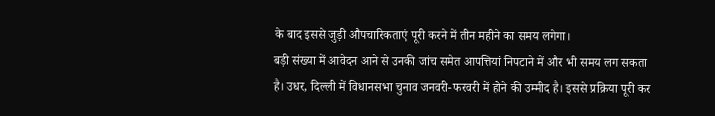के बाद इससे जुड़ी औपचारिकताएं पूरी करने में तीन महीने का समय लगेगा।
बड़ी संख्या में आवेदन आने से उनकी जांच समेत आपत्तियां निपटाने में और भी समय लग सकता है। उधर, दिल्ली में विधानसभा चुनाव जनवरी-फरवरी में होने की उम्मीद है। इससे प्रक्रिया पूरी कर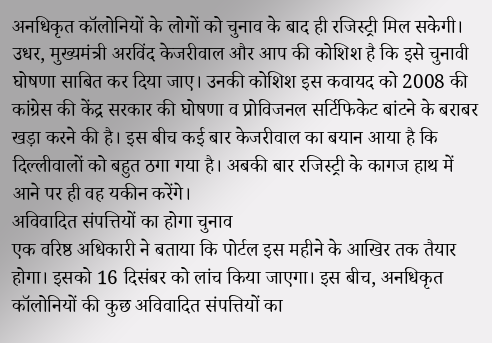अनधिकृत कॉलोनियों के लोगों को चुनाव के बाद ही रजिस्ट्री मिल सकेगी।
उधर, मुख्यमंत्री अरविंद केजरीवाल और आप की कोशिश है कि इसे चुनावी घोषणा साबित कर दिया जाए। उनकी कोशिश इस कवायद को 2008 की कांग्रेस की केंद्र सरकार की घोषणा व प्रोविजनल सर्टिफिकेट बांटने के बराबर खड़ा करने की है। इस बीच कई बार केजरीवाल का बयान आया है कि दिल्लीवालों को बहुत ठगा गया है। अबकी बार रजिस्ट्री के कागज हाथ में आने पर ही वह यकीन करेंगे।
अविवादित संपत्तियों का होगा चुनाव
एक वरिष्ठ अधिकारी ने बताया कि पोर्टल इस महीने के आखिर तक तैयार होगा। इसको 16 दिसंबर को लांच किया जाएगा। इस बीच, अनधिकृत कॉलोनियों की कुछ अविवादित संपत्तियों का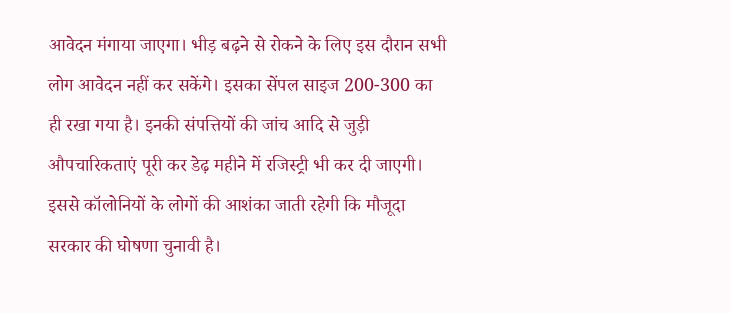आवेदन मंगाया जाएगा। भीड़ बढ़ने से रोकने के लिए इस दौरान सभी लोग आवेदन नहीं कर सकेंगे। इसका सेंपल साइज 200-300 का ही रखा गया है। इनकी संपत्तियों की जांच आदि से जुड़ी औपचारिकताएं पूरी कर डेढ़ महीने में रजिस्ट्री भी कर दी जाएगी। इससे कॉलोनियों के लोगों की आशंका जाती रहेगी कि मौजूदा सरकार की घोषणा चुनावी है।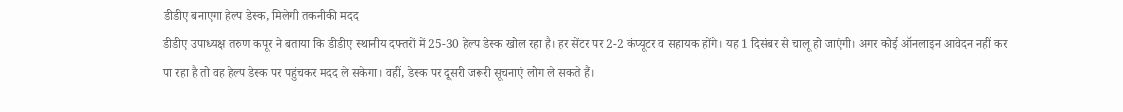डीडीए बनाएगा हेल्प डेस्क, मिलेगी तकनीकी मदद
डीडीए उपाध्यक्ष तरुण कपूर ने बताया कि डीडीए स्थानीय दफ्तरों में 25-30 हेल्प डेस्क खोल रहा है। हर सेंटर पर 2-2 कंप्यूटर व सहायक होंगे। यह 1 दिसंबर से चालू हो जाएंगी। अगर कोई ऑनलाइन आवेदन नहीं कर पा रहा है तो वह हेल्प डेस्क पर पहुंचकर मदद ले सकेगा। वहीं, डेस्क पर दूसरी जरूरी सूचनाएं लोग ले सकते हैं।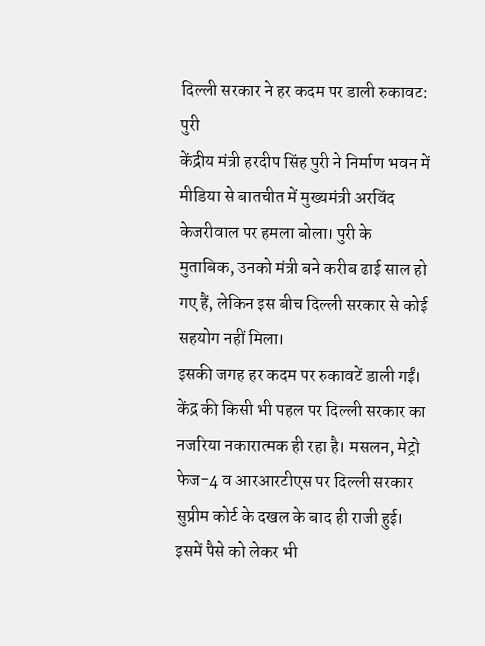दिल्ली सरकार ने हर कदम पर डाली रुकावट: पुरी
केंद्रीय मंत्री हरदीप सिंह पुरी ने निर्माण भवन में मीडिया से बातचीत में मुख्यमंत्री अरविंद केजरीवाल पर हमला बोला। पुरी के मुताबिक, उनको मंत्री बने करीब ढाई साल हो गए हैं, लेकिन इस बीच दिल्ली सरकार से कोई सहयोग नहीं मिला।
इसकी जगह हर कदम पर रुकावटें डाली गईं। केंद्र की किसी भी पहल पर दिल्ली सरकार का नजरिया नकारात्मक ही रहा है। मसलन, मेट्रो फेज-4 व आरआरटीएस पर दिल्ली सरकार सुप्रीम कोर्ट के दखल के बाद ही राजी हुई। इसमें पैसे को लेकर भी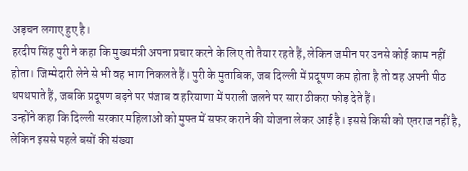अड़चन लगाए हुए है।
हरदीप सिंह पुरी ने कहा कि मुख्यमंत्री अपना प्रचार करने के लिए तो तैयार रहते हैं, लेकिन जमीन पर उनसे कोई काम नहीं होता। जिम्मेदारी लेने से भी वह भाग निकलते हैं। पुरी के मुताबिक, जब दिल्ली में प्रदूषण कम होता है तो वह अपनी पीठ थपथपाते हैं, जबकि प्रदूषण बढ़ने पर पंजाब व हरियाणा में पराली जलने पर सारा ठीकरा फोड़ देते हैं।
उन्होंने कहा कि दिल्ली सरकार महिलाओं को मुफ्त में सफर कराने की योजना लेकर आई है। इससे किसी को एतराज नहीं है, लेकिन इससे पहले बसों की संख्या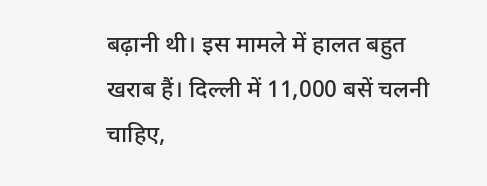बढ़ानी थी। इस मामले में हालत बहुत खराब हैं। दिल्ली में 11,000 बसें चलनी चाहिए,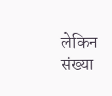लेकिन संख्या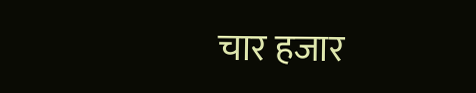चार हजार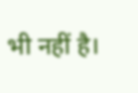भी नहीं है।